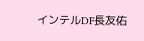インテルDF長友佑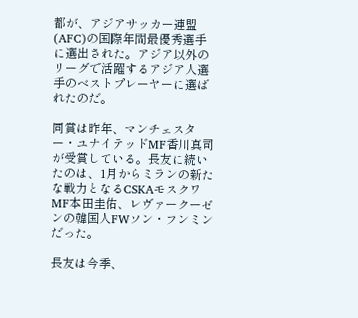都が、アジアサッカー連盟(AFC)の国際年間最優秀選手に選出された。アジア以外のリーグで活躍するアジア人選手のベストプレーヤーに選ばれたのだ。

同賞は昨年、マンチェスター・ユナイテッドMF香川真司が受賞している。長友に続いたのは、1月からミランの新たな戦力となるCSKAモスクワMF本田圭佑、レヴァークーゼンの韓国人FWソン・フンミンだった。

長友は今季、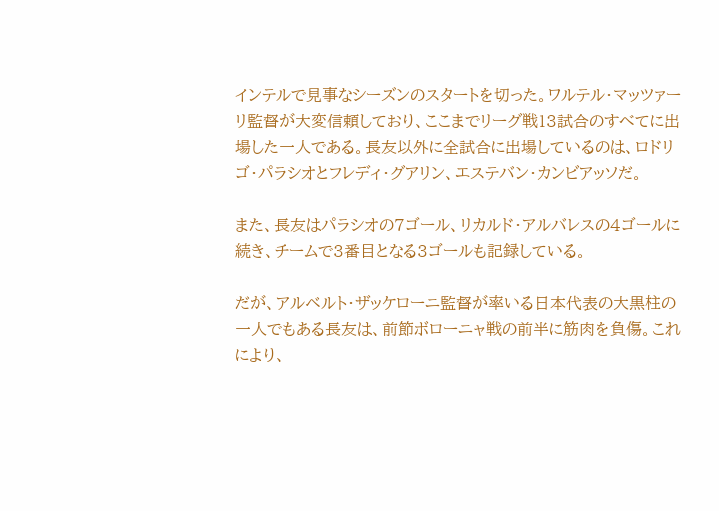インテルで見事なシーズンのスタートを切った。ワルテル・マッツァーリ監督が大変信頼しており、ここまでリーグ戦13試合のすべてに出場した一人である。長友以外に全試合に出場しているのは、ロドリゴ・パラシオとフレディ・グアリン、エステバン・カンビアッソだ。

また、長友はパラシオの7ゴール、リカルド・アルバレスの4ゴールに続き、チームで3番目となる3ゴールも記録している。

だが、アルベルト・ザッケローニ監督が率いる日本代表の大黒柱の一人でもある長友は、前節ボローニャ戦の前半に筋肉を負傷。これにより、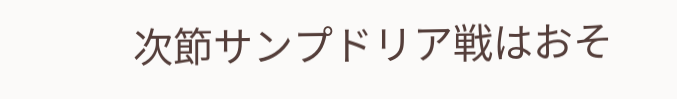次節サンプドリア戦はおそ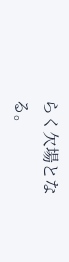らく欠場となる。